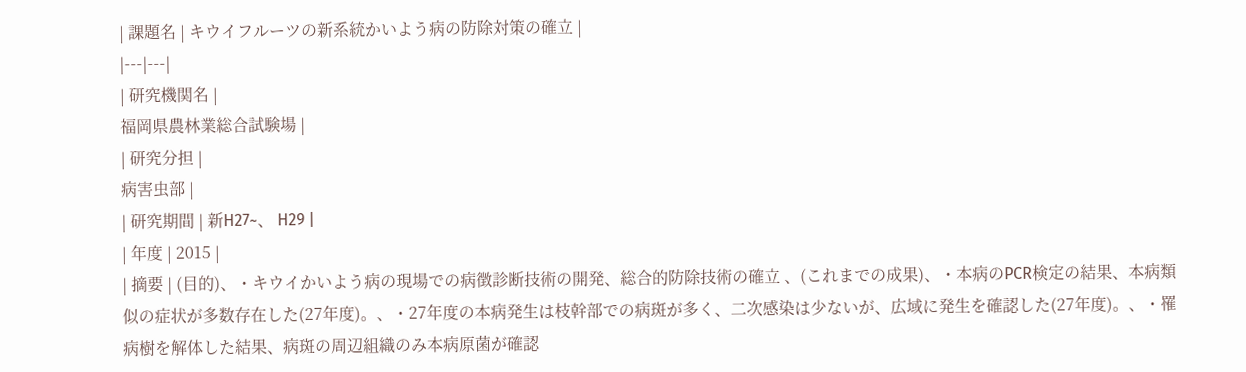| 課題名 | キウイフルーツの新系統かいよう病の防除対策の確立 |
|---|---|
| 研究機関名 |
福岡県農林業総合試験場 |
| 研究分担 |
病害虫部 |
| 研究期間 | 新H27~、 H29 |
| 年度 | 2015 |
| 摘要 | (目的)、・キウイかいよう病の現場での病徴診断技術の開発、総合的防除技術の確立 、(これまでの成果)、・本病のPCR検定の結果、本病類似の症状が多数存在した(27年度)。、・27年度の本病発生は枝幹部での病斑が多く、二次感染は少ないが、広域に発生を確認した(27年度)。、・罹病樹を解体した結果、病斑の周辺組織のみ本病原菌が確認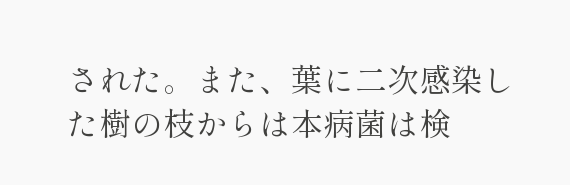された。また、葉に二次感染した樹の枝からは本病菌は検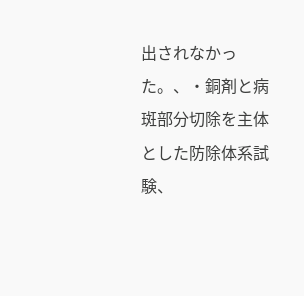出されなかった。、・銅剤と病斑部分切除を主体とした防除体系試験、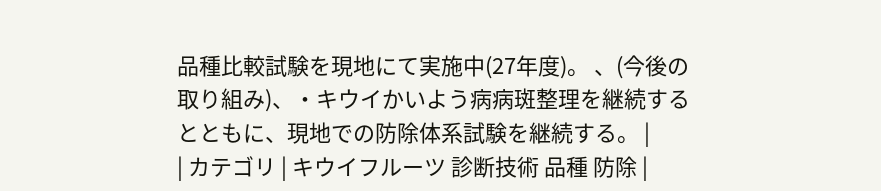品種比較試験を現地にて実施中(27年度)。 、(今後の取り組み)、・キウイかいよう病病斑整理を継続するとともに、現地での防除体系試験を継続する。 |
| カテゴリ | キウイフルーツ 診断技術 品種 防除 |